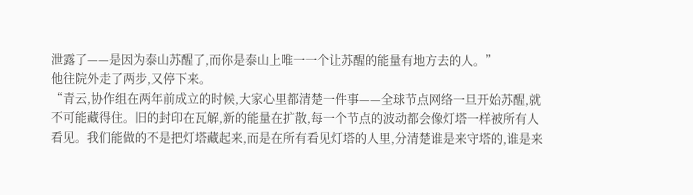泄露了——是因为泰山苏醒了,而你是泰山上唯一一个让苏醒的能量有地方去的人。”
他往院外走了两步,又停下来。
“青云,协作组在两年前成立的时候,大家心里都清楚一件事——全球节点网络一旦开始苏醒,就不可能藏得住。旧的封印在瓦解,新的能量在扩散,每一个节点的波动都会像灯塔一样被所有人看见。我们能做的不是把灯塔藏起来,而是在所有看见灯塔的人里,分清楚谁是来守塔的,谁是来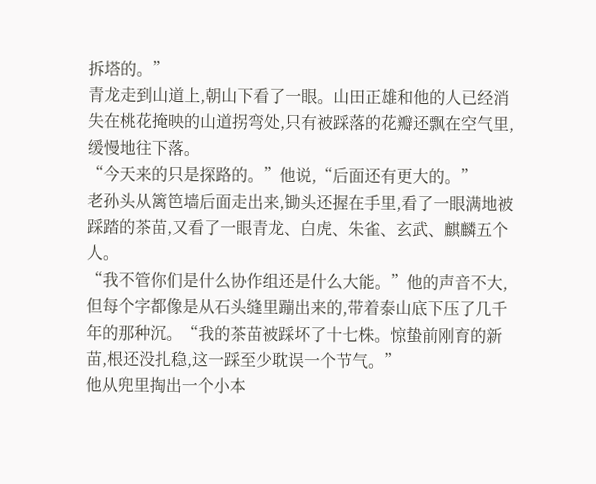拆塔的。”
青龙走到山道上,朝山下看了一眼。山田正雄和他的人已经消失在桃花掩映的山道拐弯处,只有被踩落的花瓣还飘在空气里,缓慢地往下落。
“今天来的只是探路的。”他说,“后面还有更大的。”
老孙头从篱笆墙后面走出来,锄头还握在手里,看了一眼满地被踩踏的茶苗,又看了一眼青龙、白虎、朱雀、玄武、麒麟五个人。
“我不管你们是什么协作组还是什么大能。”他的声音不大,但每个字都像是从石头缝里蹦出来的,带着泰山底下压了几千年的那种沉。“我的茶苗被踩坏了十七株。惊蛰前刚育的新苗,根还没扎稳,这一踩至少耽误一个节气。”
他从兜里掏出一个小本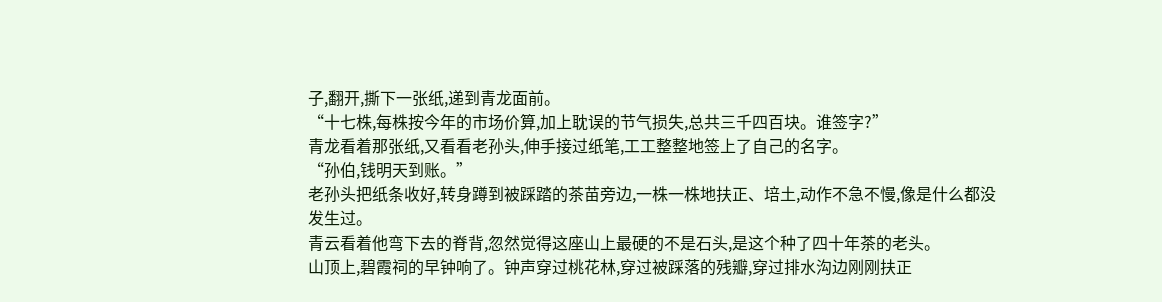子,翻开,撕下一张纸,递到青龙面前。
“十七株,每株按今年的市场价算,加上耽误的节气损失,总共三千四百块。谁签字?”
青龙看着那张纸,又看看老孙头,伸手接过纸笔,工工整整地签上了自己的名字。
“孙伯,钱明天到账。”
老孙头把纸条收好,转身蹲到被踩踏的茶苗旁边,一株一株地扶正、培土,动作不急不慢,像是什么都没发生过。
青云看着他弯下去的脊背,忽然觉得这座山上最硬的不是石头,是这个种了四十年茶的老头。
山顶上,碧霞祠的早钟响了。钟声穿过桃花林,穿过被踩落的残瓣,穿过排水沟边刚刚扶正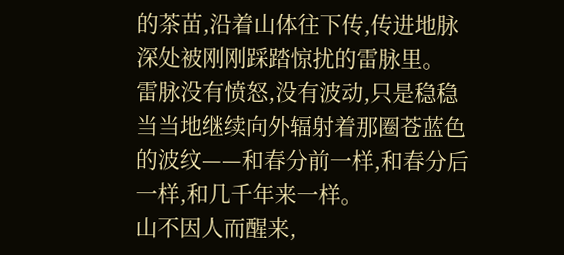的茶苗,沿着山体往下传,传进地脉深处被刚刚踩踏惊扰的雷脉里。
雷脉没有愤怒,没有波动,只是稳稳当当地继续向外辐射着那圈苍蓝色的波纹——和春分前一样,和春分后一样,和几千年来一样。
山不因人而醒来,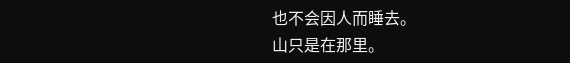也不会因人而睡去。
山只是在那里。